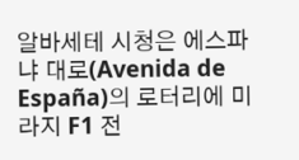알바세테 시청은 에스파냐 대로(Avenida de España)의 로터리에 미라지 F1 전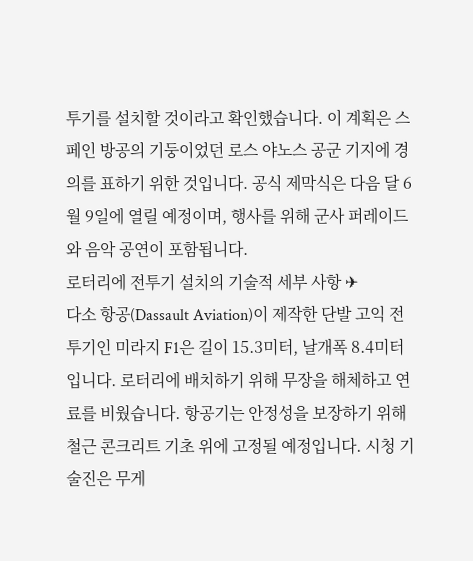투기를 설치할 것이라고 확인했습니다. 이 계획은 스페인 방공의 기둥이었던 로스 야노스 공군 기지에 경의를 표하기 위한 것입니다. 공식 제막식은 다음 달 6월 9일에 열릴 예정이며, 행사를 위해 군사 퍼레이드와 음악 공연이 포함됩니다.
로터리에 전투기 설치의 기술적 세부 사항 ✈
다소 항공(Dassault Aviation)이 제작한 단발 고익 전투기인 미라지 F1은 길이 15.3미터, 날개폭 8.4미터입니다. 로터리에 배치하기 위해 무장을 해체하고 연료를 비웠습니다. 항공기는 안정성을 보장하기 위해 철근 콘크리트 기초 위에 고정될 예정입니다. 시청 기술진은 무게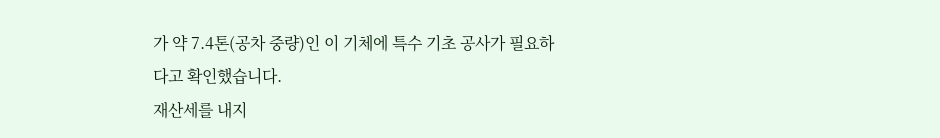가 약 7.4톤(공차 중량)인 이 기체에 특수 기초 공사가 필요하다고 확인했습니다.
재산세를 내지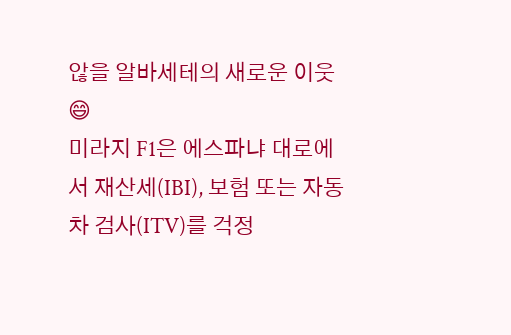않을 알바세테의 새로운 이웃 😄
미라지 F1은 에스파냐 대로에서 재산세(IBI), 보험 또는 자동차 검사(ITV)를 걱정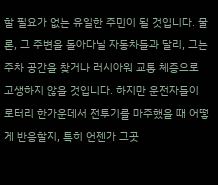할 필요가 없는 유일한 주민이 될 것입니다. 물론, 그 주변을 돌아다닐 자동차들과 달리, 그는 주차 공간을 찾거나 러시아워 교통 체증으로 고생하지 않을 것입니다. 하지만 운전자들이 로터리 한가운데서 전투기를 마주했을 때 어떻게 반응할지, 특히 언젠가 그곳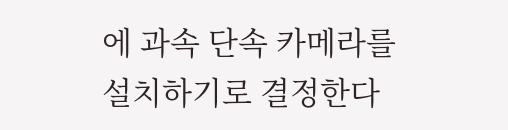에 과속 단속 카메라를 설치하기로 결정한다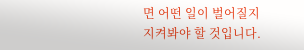면 어떤 일이 벌어질지 지켜봐야 할 것입니다.